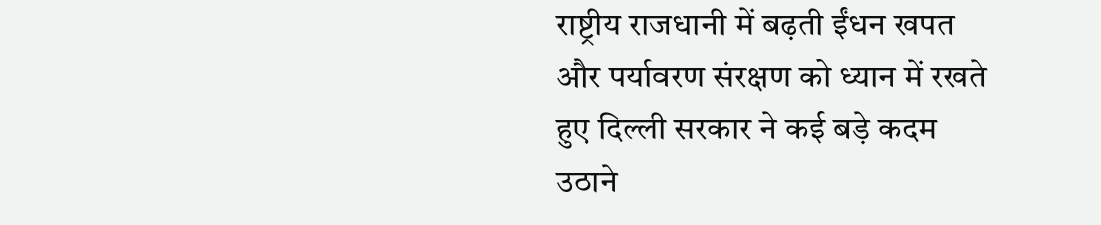राष्ट्रीय राजधानी में बढ़ती ईंधन खपत और पर्यावरण संरक्षण को ध्यान में रखते हुए दिल्ली सरकार ने कई बड़े कदम उठाने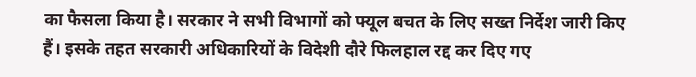का फैसला किया है। सरकार ने सभी विभागों को फ्यूल बचत के लिए सख्त निर्देश जारी किए हैं। इसके तहत सरकारी अधिकारियों के विदेशी दौरे फिलहाल रद्द कर दिए गए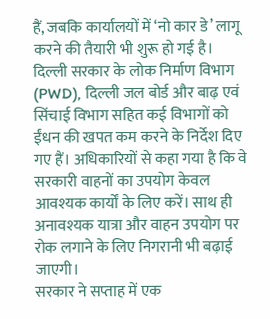हैं, जबकि कार्यालयों में ‘नो कार डे’ लागू करने की तैयारी भी शुरू हो गई है।
दिल्ली सरकार के लोक निर्माण विभाग (PWD), दिल्ली जल बोर्ड और बाढ़ एवं सिंचाई विभाग सहित कई विभागों को ईंधन की खपत कम करने के निर्देश दिए गए हैं। अधिकारियों से कहा गया है कि वे सरकारी वाहनों का उपयोग केवल आवश्यक कार्यों के लिए करें। साथ ही अनावश्यक यात्रा और वाहन उपयोग पर रोक लगाने के लिए निगरानी भी बढ़ाई जाएगी।
सरकार ने सप्ताह में एक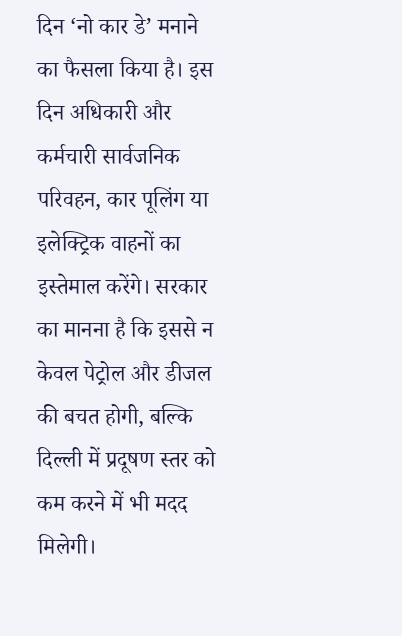दिन ‘नो कार डे’ मनाने का फैसला किया है। इस दिन अधिकारी और कर्मचारी सार्वजनिक परिवहन, कार पूलिंग या इलेक्ट्रिक वाहनों का इस्तेमाल करेंगे। सरकार का मानना है कि इससे न केवल पेट्रोल और डीजल की बचत होगी, बल्कि दिल्ली में प्रदूषण स्तर को कम करने में भी मदद मिलेगी।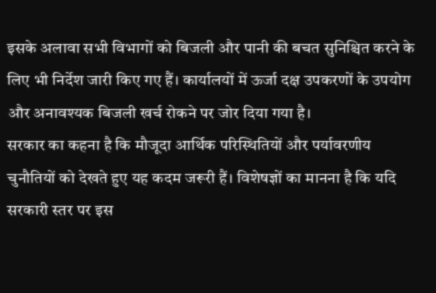इसके अलावा सभी विभागों को बिजली और पानी की बचत सुनिश्चित करने के लिए भी निर्देश जारी किए गए हैं। कार्यालयों में ऊर्जा दक्ष उपकरणों के उपयोग और अनावश्यक बिजली खर्च रोकने पर जोर दिया गया है।
सरकार का कहना है कि मौजूदा आर्थिक परिस्थितियों और पर्यावरणीय चुनौतियों को देखते हुए यह कदम जरूरी हैं। विशेषज्ञों का मानना है कि यदि सरकारी स्तर पर इस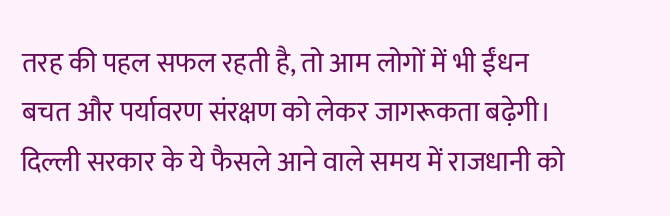तरह की पहल सफल रहती है, तो आम लोगों में भी ईंधन बचत और पर्यावरण संरक्षण को लेकर जागरूकता बढ़ेगी।
दिल्ली सरकार के ये फैसले आने वाले समय में राजधानी को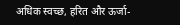अधिक स्वच्छ, हरित और ऊर्जा-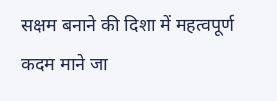सक्षम बनाने की दिशा में महत्वपूर्ण कदम माने जा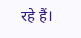रहे हैं।